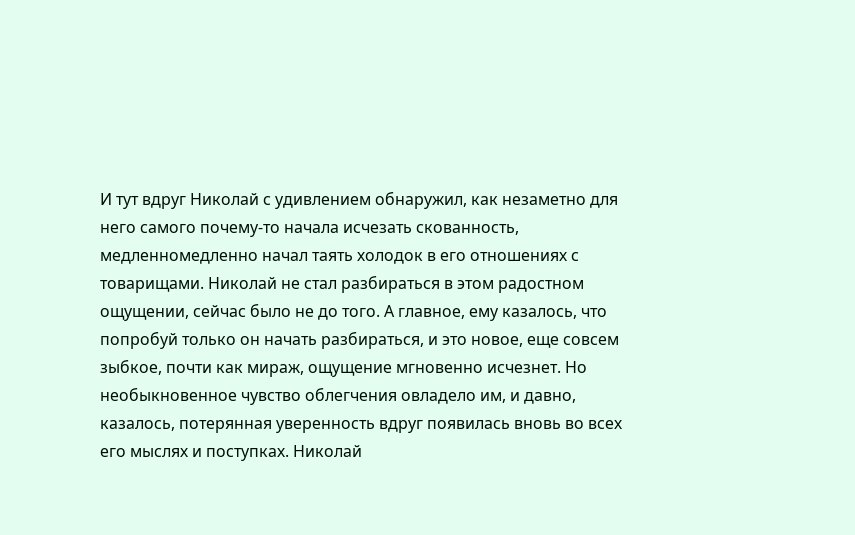И тут вдруг Николай с удивлением обнаружил, как незаметно для него самого почему-то начала исчезать скованность, медленномедленно начал таять холодок в его отношениях с товарищами. Николай не стал разбираться в этом радостном ощущении, сейчас было не до того. А главное, ему казалось, что попробуй только он начать разбираться, и это новое, еще совсем зыбкое, почти как мираж, ощущение мгновенно исчезнет. Но необыкновенное чувство облегчения овладело им, и давно, казалось, потерянная уверенность вдруг появилась вновь во всех его мыслях и поступках. Николай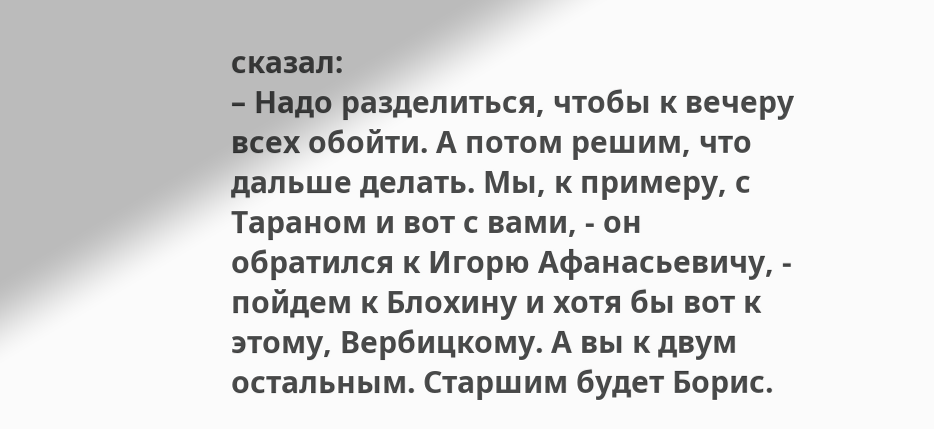сказал:
– Надо разделиться, чтобы к вечеру всех обойти. А потом решим, что дальше делать. Мы, к примеру, с Тараном и вот с вами, - он обратился к Игорю Афанасьевичу, - пойдем к Блохину и хотя бы вот к этому, Вербицкому. А вы к двум остальным. Старшим будет Борис.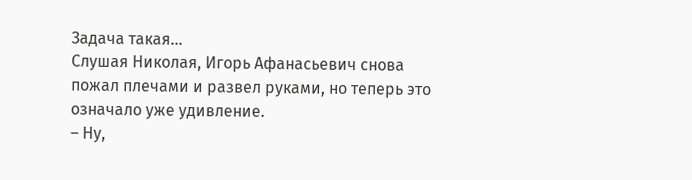Задача такая...
Слушая Николая, Игорь Афанасьевич снова пожал плечами и развел руками, но теперь это означало уже удивление.
– Ну,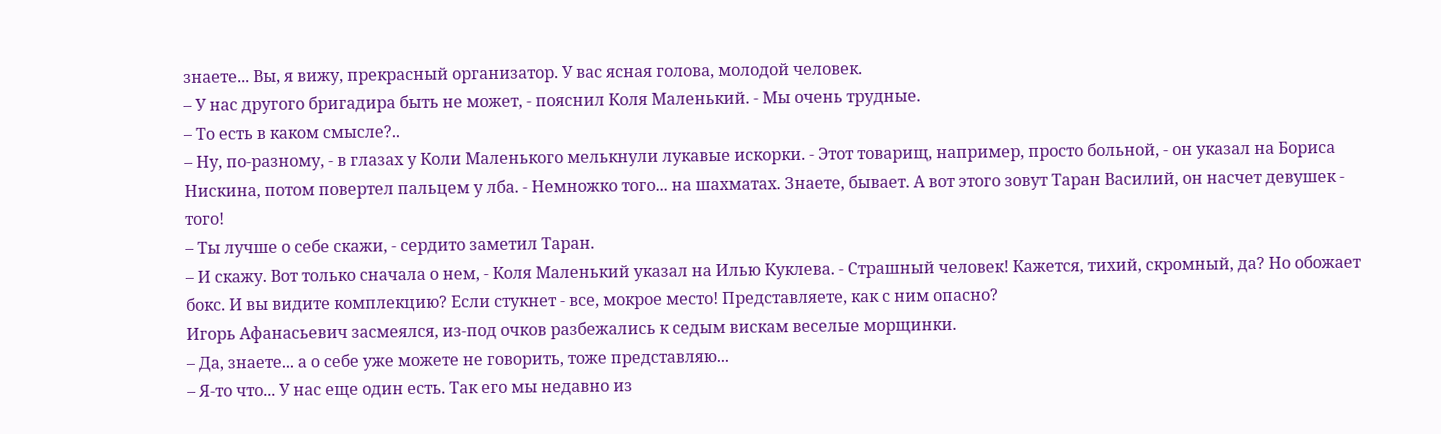знаете... Вы, я вижу, прекрасный организатор. У вас ясная голова, молодой человек.
– У нас другого бригадира быть не может, - пояснил Коля Маленький. - Мы очень трудные.
– То есть в каком смысле?..
– Ну, по-разному, - в глазах у Коли Маленького мелькнули лукавые искорки. - Этот товарищ, например, просто больной, - он указал на Бориса Нискина, потом повертел пальцем у лба. - Немножко того... на шахматах. Знаете, бывает. А вот этого зовут Таран Василий, он насчет девушек - того!
– Ты лучше о себе скажи, - сердито заметил Таран.
– И скажу. Вот только сначала о нем, - Коля Маленький указал на Илью Куклева. - Страшный человек! Кажется, тихий, скромный, да? Но обожает бокс. И вы видите комплекцию? Если стукнет - все, мокрое место! Представляете, как с ним опасно?
Игорь Афанасьевич засмеялся, из-под очков разбежались к седым вискам веселые морщинки.
– Да, знаете... а о себе уже можете не говорить, тоже представляю...
– Я-то что... У нас еще один есть. Так его мы недавно из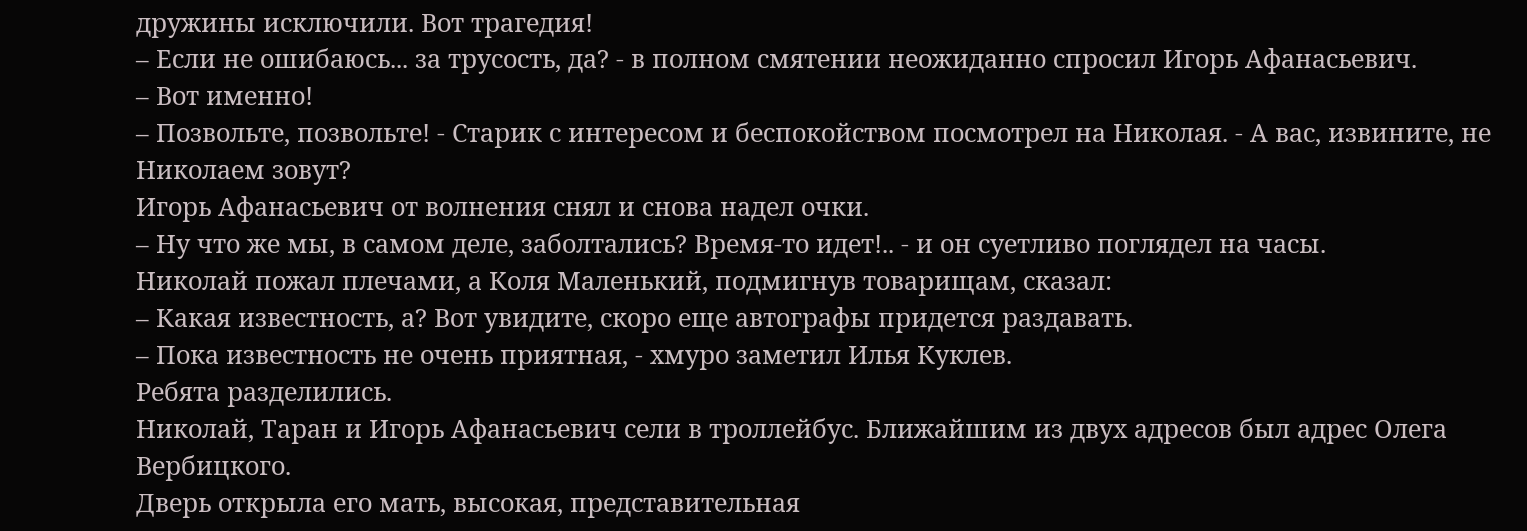дружины исключили. Вот трагедия!
– Если не ошибаюсь... за трусость, да? - в полном смятении неожиданно спросил Игорь Афанасьевич.
– Вот именно!
– Позвольте, позвольте! - Старик с интересом и беспокойством посмотрел на Николая. - А вас, извините, не Николаем зовут?
Игорь Афанасьевич от волнения снял и снова надел очки.
– Ну что же мы, в самом деле, заболтались? Время-то идет!.. - и он суетливо поглядел на часы.
Николай пожал плечами, а Коля Маленький, подмигнув товарищам, сказал:
– Какая известность, а? Вот увидите, скоро еще автографы придется раздавать.
– Пока известность не очень приятная, - хмуро заметил Илья Куклев.
Ребята разделились.
Николай, Таран и Игорь Афанасьевич сели в троллейбус. Ближайшим из двух адресов был адрес Олега Вербицкого.
Дверь открыла его мать, высокая, представительная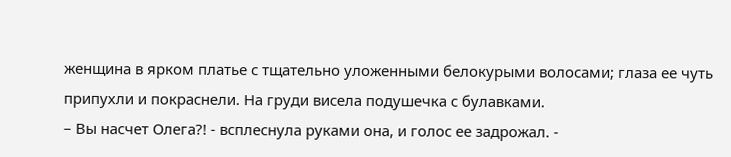женщина в ярком платье с тщательно уложенными белокурыми волосами; глаза ее чуть припухли и покраснели. На груди висела подушечка с булавками.
– Вы насчет Олега?! - всплеснула руками она, и голос ее задрожал. -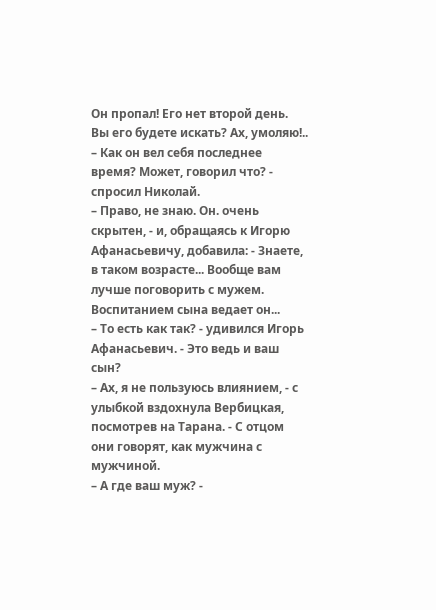Он пропал! Его нет второй день. Вы его будете искать? Ах, умоляю!..
– Как он вел себя последнее время? Может, говорил что? - спросил Николай.
– Право, не знаю. Он. очень скрытен, - и, обращаясь к Игорю Афанасьевичу, добавила: - Знаете, в таком возрасте... Вообще вам лучше поговорить с мужем. Воспитанием сына ведает он...
– То есть как так? - удивился Игорь Афанасьевич. - Это ведь и ваш сын?
– Ах, я не пользуюсь влиянием, - с улыбкой вздохнула Вербицкая, посмотрев на Тарана. - С отцом они говорят, как мужчина с мужчиной.
– А где ваш муж? -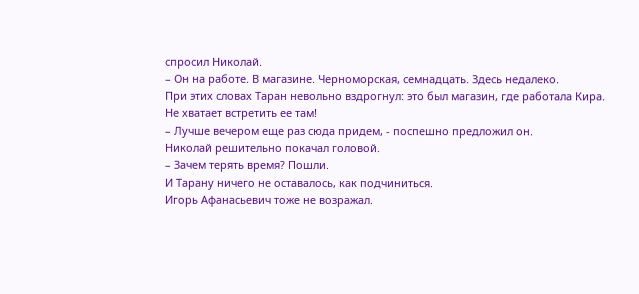спросил Николай.
– Он на работе. В магазине. Черноморская, семнадцать. Здесь недалеко.
При этих словах Таран невольно вздрогнул: это был магазин, где работала Кира. Не хватает встретить ее там!
– Лучше вечером еще раз сюда придем, - поспешно предложил он.
Николай решительно покачал головой.
– Зачем терять время? Пошли.
И Тарану ничего не оставалось, как подчиниться.
Игорь Афанасьевич тоже не возражал.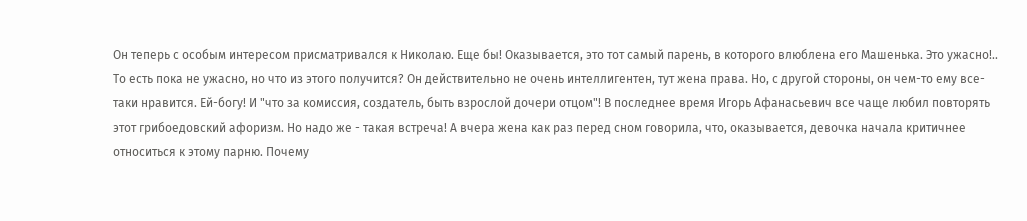Он теперь с особым интересом присматривался к Николаю. Еще бы! Оказывается, это тот самый парень, в которого влюблена его Машенька. Это ужасно!.. То есть пока не ужасно, но что из этого получится? Он действительно не очень интеллигентен, тут жена права. Но, с другой стороны, он чем-то ему все-таки нравится. Ей-богу! И "что за комиссия, создатель, быть взрослой дочери отцом"! В последнее время Игорь Афанасьевич все чаще любил повторять этот грибоедовский афоризм. Но надо же - такая встреча! А вчера жена как раз перед сном говорила, что, оказывается, девочка начала критичнее относиться к этому парню. Почему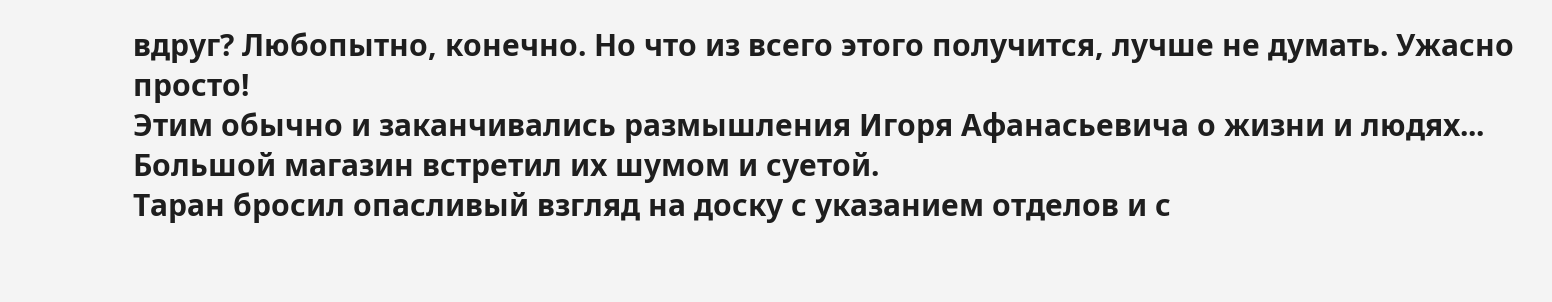вдруг? Любопытно, конечно. Но что из всего этого получится, лучше не думать. Ужасно просто!
Этим обычно и заканчивались размышления Игоря Афанасьевича о жизни и людях...
Большой магазин встретил их шумом и суетой.
Таран бросил опасливый взгляд на доску с указанием отделов и с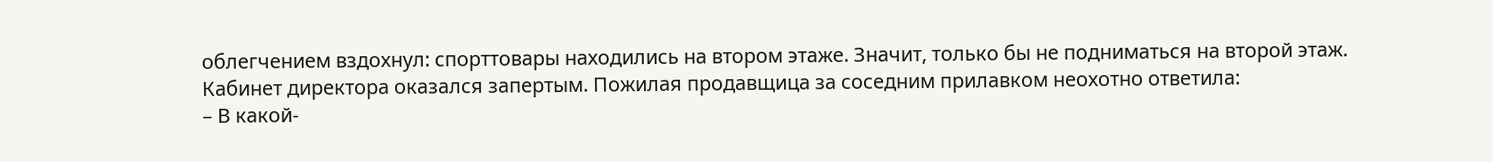облегчением вздохнул: спорттовары находились на втором этаже. Значит, только бы не подниматься на второй этаж.
Кабинет директора оказался запертым. Пожилая продавщица за соседним прилавком неохотно ответила:
– В какой-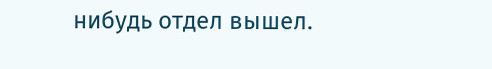нибудь отдел вышел.